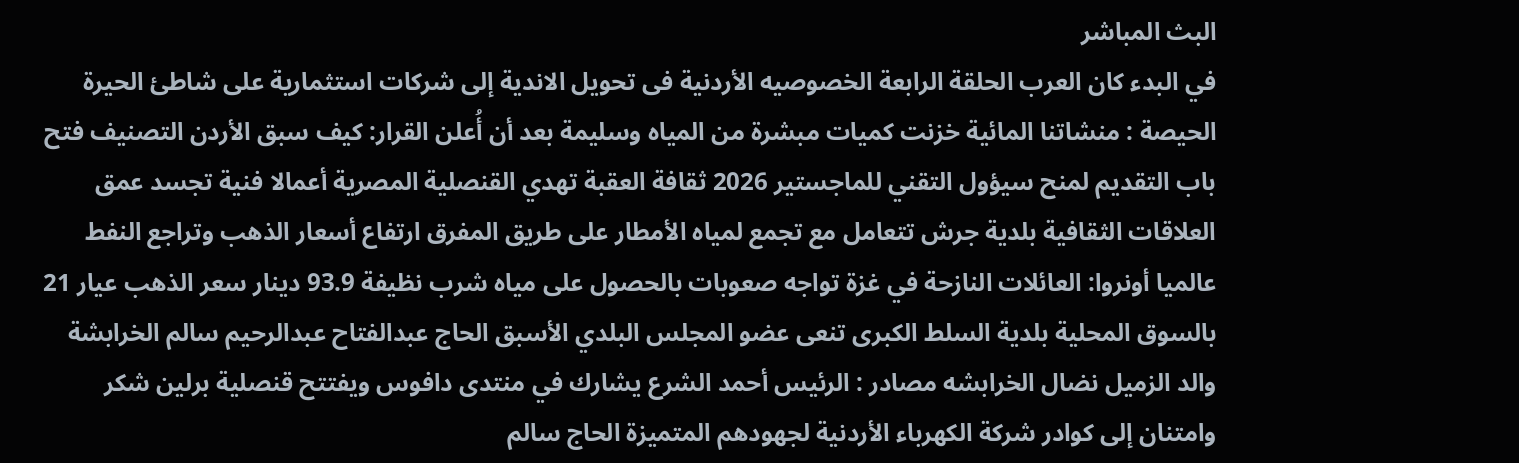البث المباشر
في البدء كان العرب الحلقة الرابعة الخصوصيه الأردنية فى تحويل الاندية إلى شركات استثمارية على شاطئ الحيرة الحيصة : منشاتنا المائية خزنت كميات مبشرة من المياه وسليمة بعد أن أُعلن القرار: كيف سبق الأردن التصنيف فتح باب التقديم لمنح سيؤول التقني للماجستير 2026 ثقافة العقبة تهدي القنصلية المصرية أعمالا فنية تجسد عمق العلاقات الثقافية بلدية جرش تتعامل مع تجمع لمياه الأمطار على طريق المفرق ارتفاع أسعار الذهب وتراجع النفط عالميا أونروا: العائلات النازحة في غزة تواجه صعوبات بالحصول على مياه شرب نظيفة 93.9 دينار سعر الذهب عيار 21 بالسوق المحلية بلدية السلط الكبرى تنعى عضو المجلس البلدي الأسبق الحاج عبدالفتاح عبدالرحيم سالم الخرابشة والد الزميل نضال الخرابشه مصادر : الرئيس أحمد الشرع يشارك في منتدى دافوس ويفتتح قنصلية برلين شكر وامتنان إلى كوادر شركة الكهرباء الأردنية لجهودهم المتميزة الحاج سالم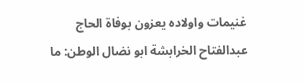غنيمات واولاده يعزون بوفاة الحاج عبدالفتاح الخرابشة ابو نضال الوطن: ما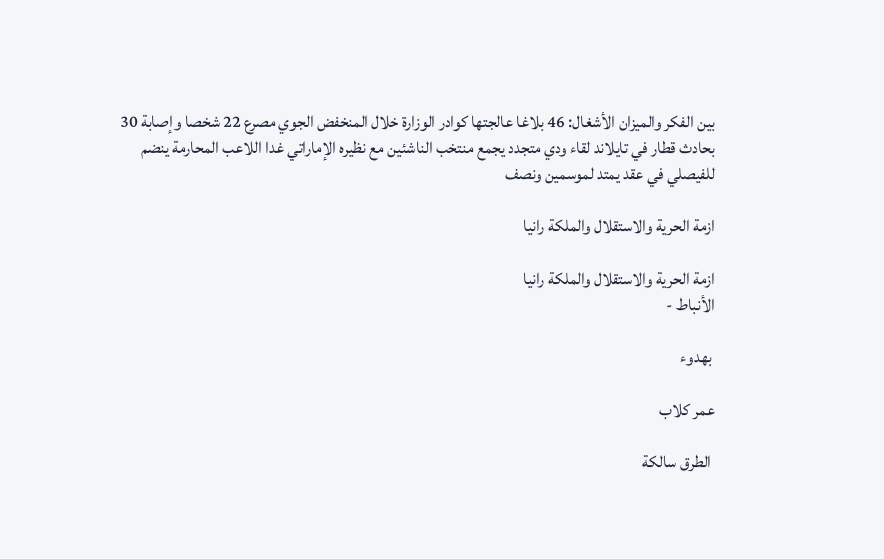بين الفكر والميزان الأشغال: 46 بلاغا عالجتها كوادر الوزارة خلال المنخفض الجوي مصرع 22 شخصا وإصابة 30 بحادث قطار في تايلاند لقاء ودي متجدد يجمع منتخب الناشئين مع نظيره الإماراتي غدا اللاعب المحارمة ينضم للفيصلي في عقد يمتد لموسمين ونصف

ازمة الحرية والاستقلال والملكة رانيا

ازمة الحرية والاستقلال والملكة رانيا
الأنباط -

 بهدوء

عمر كلاب

 الطرق سالكة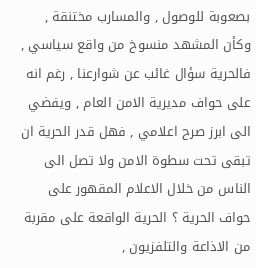بصعوبة للوصول , والمسارب مختنقة , وكأن المشهد منسوخ من واقع سياسي , فالحرية سؤال غائب عن شوارعنا , رغم انه على حواف مديرية الامن العام , ويفضي الى ابرز صرح اعلامي , فهل قدر الحرية ان تبقى تحت سطوة الامن ولا تصل الى الناس من خلال الاعلام المقهور على حواف الحرية ؟ الحرية الواقعة على مقربة من الاذاعة والتلفزيون ,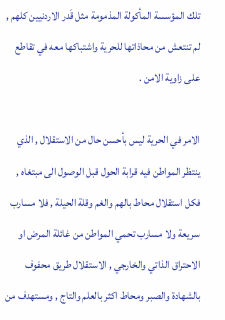تلك المؤسسة المأكولة المذمومة مثل قَدر الاردنيين كلهم , لم تنتعش من محاذاتها للحرية واشتباكها معه في تقاطع على زاوية الامن .

الامر في الحرية ليس بأحسن حال من الاستقلال , الذي ينتظر المواطن فيه قرابة الحول قبل الوصول الى مبتغاه , فكل استقلال محاط بالهم والغم وقلة الحيلة , فلا مسارب سريعة ولا مسارب تحمي المواطن من غائلة المرض او الاحتراق الذاتي والخارجي , الاستقلال طريق محفوف بالشهادة والصبر ومحاط اكثر بالعلم والتاج , ومستهدف من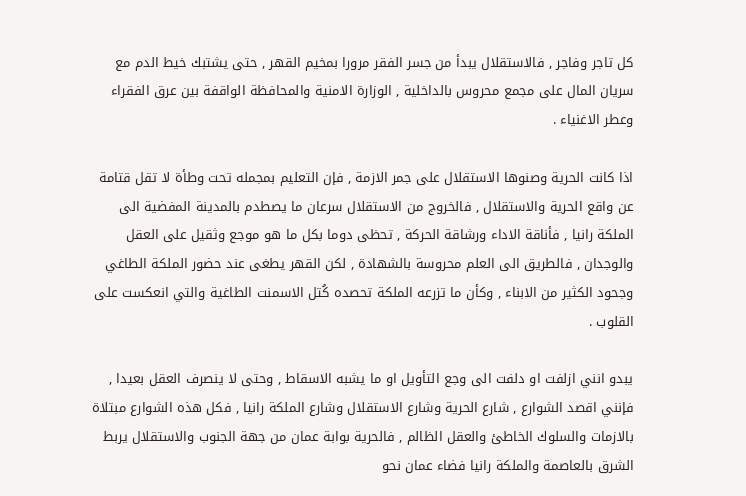كل تاجر وفاجر , فالاستقلال يبدأ من جسر الفقر مرورا بمخيم القهر , حتى يشتبك خيط الدم مع سريان المال على مجمع محروس بالداخلية , الوزارة الامنية والمحافظة الواقفة بين عرق الفقراء وعطر الاغنياء .

اذا كانت الحرية وصنوها الاستقلال على جمر الازمة , فإن التعليم بمجمله تحت وطأة لا تقل قتامة عن واقع الحرية والاستقلال , فالخروج من الاستقلال سرعان ما يصطدم بالمدينة المفضية الى الملكة رانيا , فأناقة الاداء ورشاقة الحركة , تحظى دوما بكل ما هو موجع وثقيل على العقل والوجدان , فالطريق الى العلم محروسة بالشهادة , لكن القهر يطغى عند حضور الملكة الطاغي وجحود الكثير من الابناء , وكأن ما تزرعه الملكة تحصده كُتل الاسمنت الطاغية والتي انعكست على القلوب .

يبدو انني ازلفت او دلفت الى وجع التأويل او ما يشبه الاسقاط , وحتى لا ينصرف العقل بعيدا , فإنني اقصد الشوارع , شارع الحرية وشارع الاستقلال وشارع الملكة رانيا , فكل هذه الشوارع مبتلاة بالازمات والسلوك الخاطئ والعقل الظالم , فالحرية بوابة عمان من جهة الجنوب والاستقلال يربط الشرق بالعاصمة والملكة رانيا فضاء عمان نحو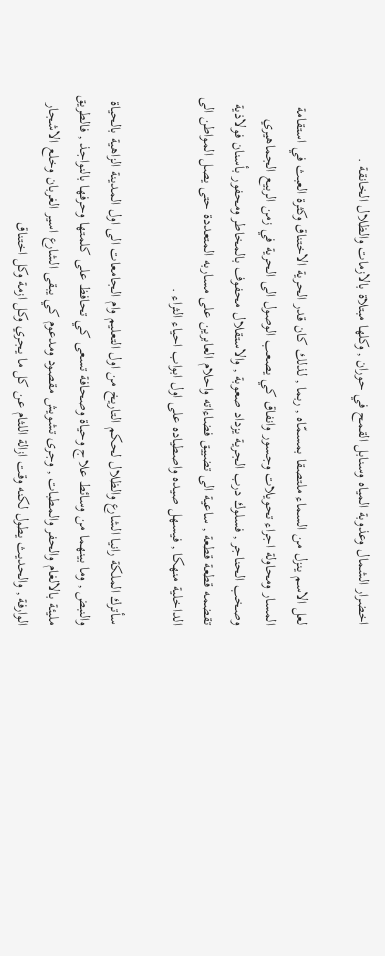اخضرار الشمال وعذوبة المياه وسنابل القمح في حوران , وكلها مبتلاة بالازمات والظلال الخانقة .

لعل الاسم ينزل من السماء ملتصقا بمسمّاه , ربما , لذلك كان قدر الحرية الاختناق وكثرة العبث في استقامة المسار ومحاولة اجراء تحويلات وجسور وانفاق كي يصعب الوصول الى الحرية في زمن الربيع الجماهيري وصخب الحناجر , فسلوك درب الجرية يزداد صعوبة , والاستقلال محفوف بالمخاطر ومحفور بأسنان فولاذية تقضمه قطعة قطعة , ساعية الى تضييق فضاءاته واحلام العابرين على مساربه المتعددة حتى يصل المواطن الى الداخلية منهكا , فيسهل صيده واصطياده على اول ابواب احياء الثراء .

سأترك الملكة رانيا الشارع والظلال لحكم التاريخ من اول التعليم وام الجامعات الى اول المدينة الزاهية بالحياة والنبض , وما بينهما من وسائط علاج وحياة وصحافة تسعى كي تحافظ على كلمتها وحرفها بالنواجذ , فالطريق مليئة بالالغام والحفر والمطبات , وجرى تشويش مقصود ومدعوم كي يبقى الشارع اسير الغربان وخلع الاشجار الوارفة , والحديث يطول لكنه وقت ازالة اللثام عن كل ما يجري وكل ازمة وكل اختناق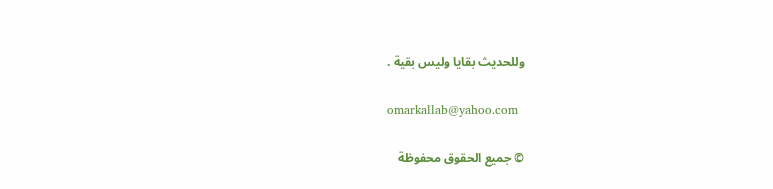وللحديث بقايا وليس بقية .

omarkallab@yahoo.com

© جميع الحقوق محفوظة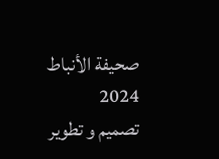صحيفة الأنباط 2024
تصميم و تطوير